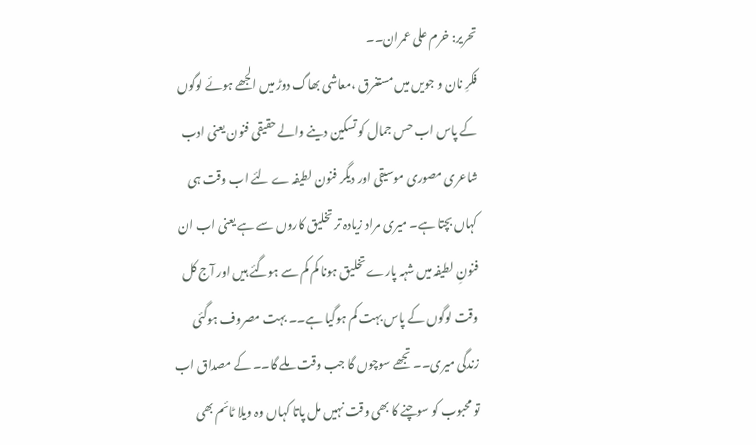تحریر: خرم علی عمران۔۔
فکرِ نان و جویں میں مستغرق ،معاشی بھاگ دوڑ میں الجھے ہوئے لوگوں کے پاس اب حس جمال کو تسکین دینے والے حقیقی فنون یعنی ادب شاعری مصوری موسیقی اور دیگر فنون لطیفہ ے لئے اب وقت ہی کہاں بچتا ہے۔ میری مراد زیادہ تر تخلیق کاروں سے ہے یعنی اب ان فنونِ لطیفہ میں شہہ پارے تخلیق ہونا کم کم سے ہوگئے ہیں اور آج کل وقت لوگوں کے پاس بہت کم ہوگیا ہے۔۔ بہت مصروف ہوگئی زندگی میری۔۔ تجھے سوچوں گا جب وقت ملے گا۔۔ کے مصداق اب تو محبوب کو سوچنے کا بھی وقت نہیں مل پاتا کہاں وہ ویلا ٹائم بھی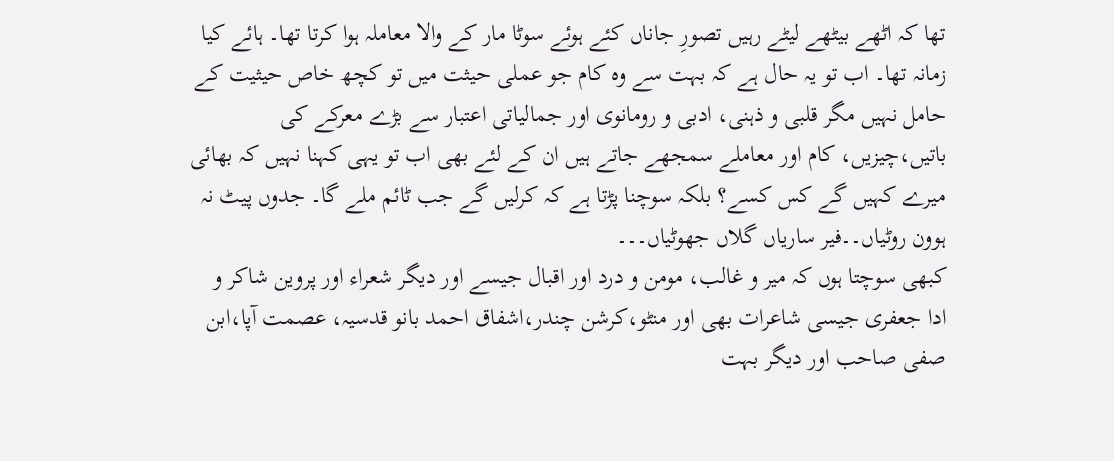تھا کہ اٹھے بیٹھے لیٹے رہیں تصورِ جاناں کئے ہوئے سوٹا مار کے والا معاملہ ہوا کرتا تھا۔ ہائے کیا زمانہ تھا۔ اب تو یہ حال ہے کہ بہت سے وہ کام جو عملی حیثت میں تو کچھ خاص حیثیت کے حامل نہیں مگر قلبی و ذہنی، ادبی و رومانوی اور جمالیاتی اعتبار سے بڑے معرکے کی باتیں،چیزیں، کام اور معاملے سمجھے جاتے ہیں ان کے لئے بھی اب تو یہی کہنا نہیں کہ بھائی میرے کہیں گے کس کسے؟ بلکہ سوچنا پڑتا ہے کہ کرلیں گے جب ٹائم ملے گا۔ جدوں پیٹ نہ ہوون روٹیاں۔۔فیر ساریاں گلاں جھوٹیاں۔۔۔
کبھی سوچتا ہوں کہ میر و غالب، مومن و درد اور اقبال جیسے اور دیگر شعراء اور پروین شاکر و ادا جعفری جیسی شاعرات بھی اور منٹو،کرشن چندر،اشفاق احمد بانو قدسیہ، عصمت آپا،ابن صفی صاحب اور دیگر بہت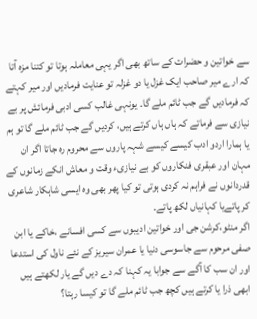سے خواتین و حضرات کے ساتھ بھی اگر یہی معاملہ ہوتا تو کتنا مزہ آتا کہ ارے میر صاحب ایک غزل یا دو غزلہ تو عنایت فرمادیں اور میر کہتے کہ فرمادیں گے جب ٹائم ملے گا۔ یونہی غالب کسی ادبی فرمائش پر بے نیازی سے فرماتے کہ ہاں ہاں کرتے ہیں، کردیں گے جب ٹائم ملے گا تو ہم یا ہمارا اردو ادب کیسے کیسے شہہ پاروں سے محروم رہ جاتا اگر ان مہان اور عبقری فنکاروں کو بے نیازیء وقت و معاش انکے زمانوں کے قدردانوں نے فراہم نہ کردی ہوتی تو کیا پھر بھی وہ ایسی شاہکار شاعری کر پاتےیا کہانیاں لکھ پاتے۔
اگر منٹو،کرشن جی اور خواتین ادیبوں سے کسی افسانے ،خاکے یا ابن صفی مرحوم سے جاسوسی دنیا یا عمران سیریز کے نئے ناول کی استدعا اور ان سب کا آگے سے جوابا یہ کہنا کہ دے دیں گے یار لکھتے ہیں ابھی ذرا یا کرتے ہیں کچھ جب ٹائم ملے گا تو کیسا رہتا؟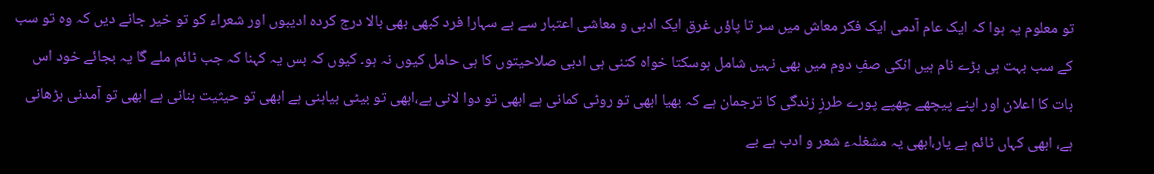تو معلوم یہ ہوا کہ ایک عام آدمی ایک فکر معاش میں سر تا پاؤں غرق ایک ادبی و معاشی اعتبار سے بے سہارا فرد کبھی بھی بالا درج کردہ ادیبوں اور شعراء کو تو خیر جانے دیں کہ وہ تو سب کے سب بہت ہی بڑے نام ہیں انکی صفِ دوم میں بھی نہیں شامل ہوسکتا خواہ کتنی ہی ادبی صلاحیتوں کا ہی حامل کیوں نہ ہو۔ کیوں کہ بس یہ کہنا کہ جب ٹائم ملے گا یہ بجائے خود اس بات کا اعلان اور اپنے پیچھے چھپے پورے طرزِ زندگی کا ترجمان ہے کہ بھیا ابھی تو روٹی کمانی ہے ابھی تو دوا لانی ہے،ابھی تو بیٹی بیاہنی ہے ابھی تو حیثیت بنانی ہے ابھی تو آمدنی بڑھانی ہے، ابھی کہاں ٹائم ہے یار،ابھی یہ مشغلہء شعر و ادب ہے بے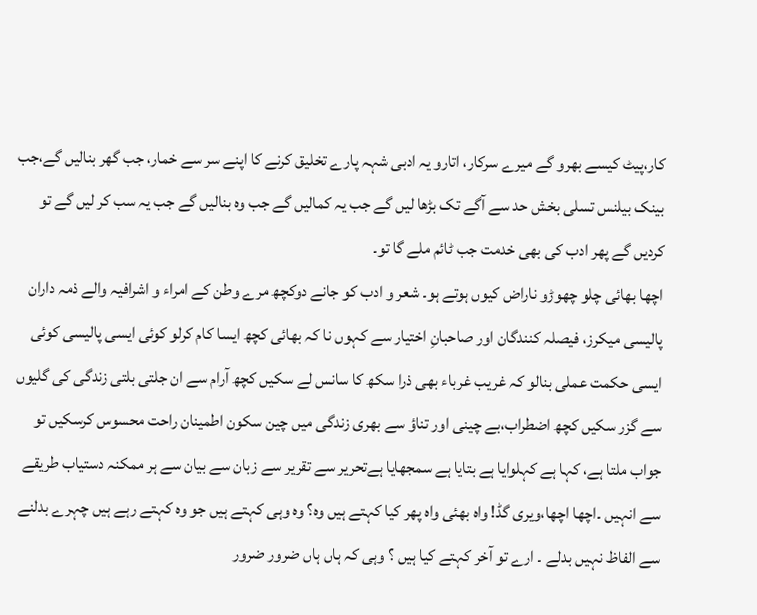کار،پیٹ کیسے بھرو گے میرے سرکار، اتارو یہ ادبی شہہ پارے تخلیق کرنے کا اپنے سر سے خمار، جب گھر بنالیں گے،جب بینک بیلنس تسلی بخش حد سے آگے تک بڑھا لیں گے جب یہ کمالیں گے جب وہ بنالیں گے جب یہ سب کر لیں گے تو کردیں گے پھر ادب کی بھی خدمت جب ٹائم ملے گا تو۔
اچھا بھائی چلو چھوڑو ناراض کیوں ہوتے ہو۔ شعر و ادب کو جانے دوکچھ مرے وطن کے امراء و اشرافیہ والے ذمہ داران پالیسی میکرز، فیصلہ کنندگان اور صاحبانِ اختیار سے کہوں نا کہ بھائی کچھ ایسا کام کرلو کوئی ایسی پالیسی کوئی ایسی حکمت عملی بنالو کہ غریب غرباء بھی ذرا سکھ کا سانس لے سکیں کچھ آرام سے ان جلتی بلتی زندگی کی گلیوں سے گزر سکیں کچھ اضطراب،بے چینی اور تناؤ سے بھری زندگی میں چین سکون اطمینان راحت محسوس کرسکیں تو جواب ملتا ہے، کہا ہے کہلوایا ہے بتایا ہے سمجھایا ہےتحریر سے تقریر سے زبان سے بیان سے ہر ممکنہ دستیاب طریقے سے انہیں ۔اچھا اچھا،ویری گڈ! واہ بھئی واہ پھر کیا کہتے ہیں وہ؟ وہ وہی کہتے ہیں جو وہ کہتے رہے ہیں چہرے بدلنے سے الفاظ نہیں بدلے ۔ ارے تو آخر کہتے کیا ہیں ؟ وہی کہ ہاں ہاں ضرور ضرور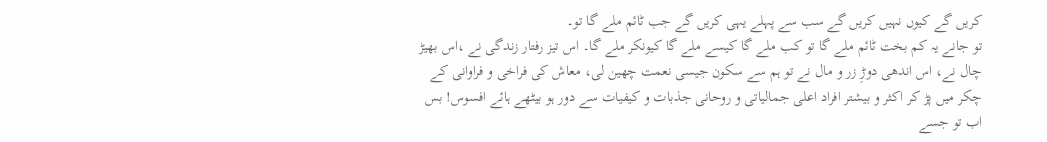کریں گے کیوں نہیں کریں گے سب سے پہلے یہی کریں گے جب ٹائم ملے گا تو۔
تو جانے یہ کم بخت ٹائم ملے گا تو کب ملے گا کیسے ملے گا کیونکر ملے گا۔ اس تیز رفتار زندگی نے ،اس بھیڑ چال نے، اس اندھی دوڑِ زر و مال نے تو ہم سے سکون جیسی نعمت چھین لی، معاش کی فراخی و فراوانی کے چکر میں پڑ کر اکثر و بیشتر افراد اعلی جمالیاتی و روحانی جذبات و کیفیات سے دور ہو بیٹھے ہائے افسوس! بس اب تو جسے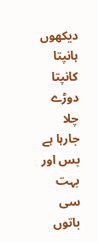دیکھوں ہانپتا کانپتا دوڑے چلا جارہا ہے بس اور بہت سی باتوں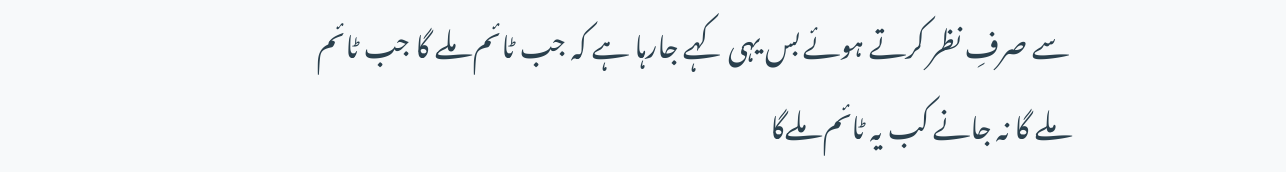سے صرفِ نظر کرتے ہوئے بس یہی کہے جارہا ہے کہ جب ٹائم ملے گا جب ٹائم ملے گا نہ جانے کب یہ ٹائم ملےگا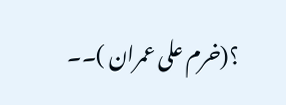؟(خرم علی عمران )۔۔